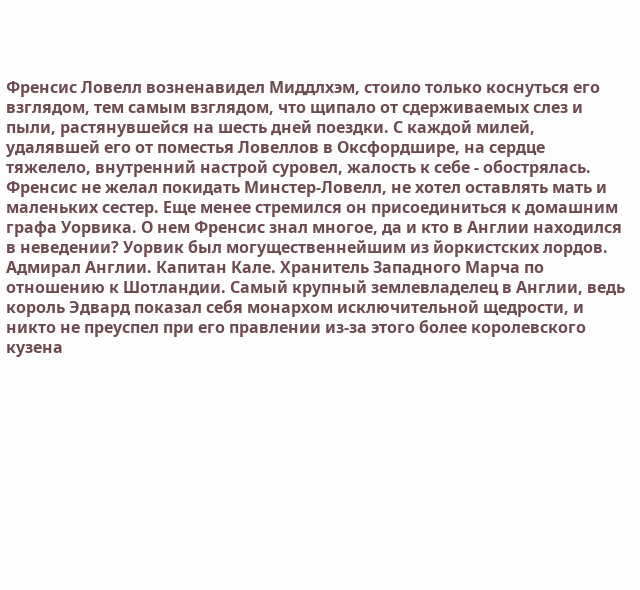Френсис Ловелл возненавидел Миддлхэм, стоило только коснуться его взглядом, тем самым взглядом, что щипало от сдерживаемых слез и пыли, растянувшейся на шесть дней поездки. С каждой милей, удалявшей его от поместья Ловеллов в Оксфордшире, на сердце тяжелело, внутренний настрой суровел, жалость к себе - обострялась. Френсис не желал покидать Минстер-Ловелл, не хотел оставлять мать и маленьких сестер. Еще менее стремился он присоединиться к домашним графа Уорвика. О нем Френсис знал многое, да и кто в Англии находился в неведении? Уорвик был могущественнейшим из йоркистских лордов. Адмирал Англии. Капитан Кале. Хранитель Западного Марча по отношению к Шотландии. Самый крупный землевладелец в Англии, ведь король Эдвард показал себя монархом исключительной щедрости, и никто не преуспел при его правлении из-за этого более королевского кузена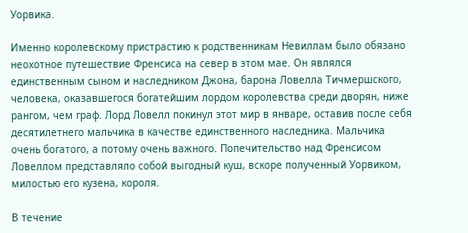Уорвика.

Именно королевскому пристрастию к родственникам Невиллам было обязано неохотное путешествие Френсиса на север в этом мае. Он являлся единственным сыном и наследником Джона, барона Ловелла Тичмершского, человека, оказавшегося богатейшим лордом королевства среди дворян, ниже рангом, чем граф. Лорд Ловелл покинул этот мир в январе, оставив после себя десятилетнего мальчика в качестве единственного наследника. Мальчика очень богатого, а потому очень важного. Попечительство над Френсисом Ловеллом представляло собой выгодный куш, вскоре полученный Уорвиком, милостью его кузена, короля.

В течение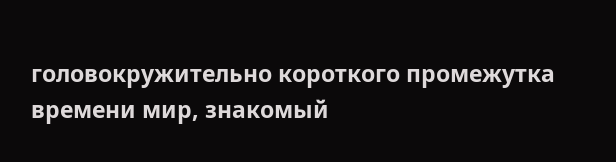головокружительно короткого промежутка времени мир, знакомый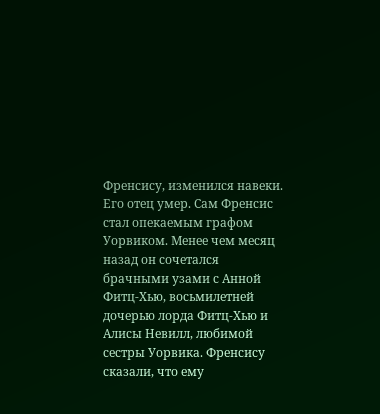Френсису, изменился навеки. Его отец умер. Сам Френсис стал опекаемым графом Уорвиком. Менее чем месяц назад он сочетался брачными узами с Анной Фитц-Хью, восьмилетней дочерью лорда Фитц-Хью и Алисы Невилл, любимой сестры Уорвика. Френсису сказали, что ему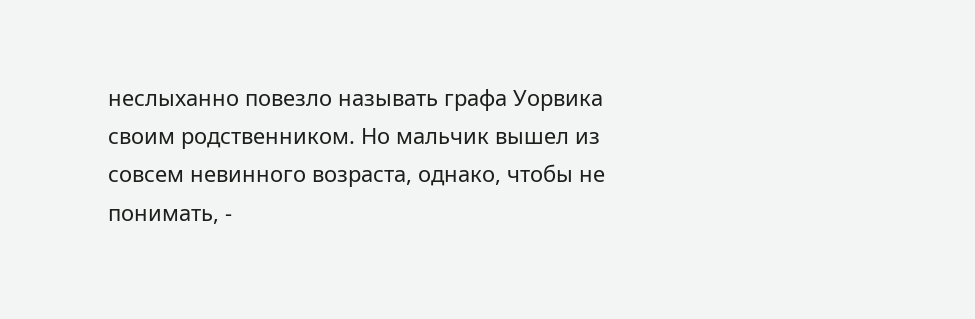неслыханно повезло называть графа Уорвика своим родственником. Но мальчик вышел из совсем невинного возраста, однако, чтобы не понимать, -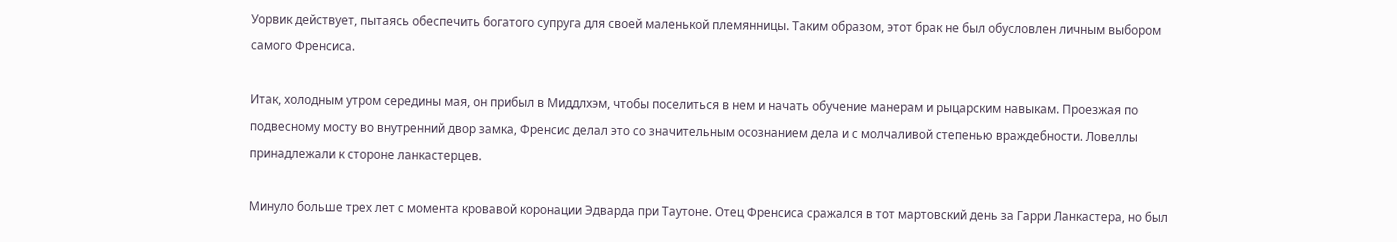Уорвик действует, пытаясь обеспечить богатого супруга для своей маленькой племянницы. Таким образом, этот брак не был обусловлен личным выбором самого Френсиса.

Итак, холодным утром середины мая, он прибыл в Миддлхэм, чтобы поселиться в нем и начать обучение манерам и рыцарским навыкам. Проезжая по подвесному мосту во внутренний двор замка, Френсис делал это со значительным осознанием дела и с молчаливой степенью враждебности. Ловеллы принадлежали к стороне ланкастерцев.

Минуло больше трех лет с момента кровавой коронации Эдварда при Таутоне. Отец Френсиса сражался в тот мартовский день за Гарри Ланкастера, но был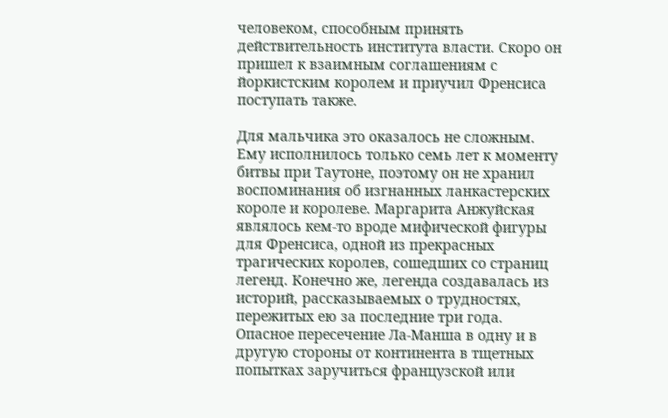человеком, способным принять действительность института власти. Скоро он пришел к взаимным соглашениям с йоркистским королем и приучил Френсиса поступать также.

Для мальчика это оказалось не сложным. Ему исполнилось только семь лет к моменту битвы при Таутоне, поэтому он не хранил воспоминания об изгнанных ланкастерских короле и королеве. Маргарита Анжуйская являлось кем-то вроде мифической фигуры для Френсиса, одной из прекрасных трагических королев, сошедших со страниц легенд. Конечно же, легенда создавалась из историй, рассказываемых о трудностях, пережитых ею за последние три года. Опасное пересечение Ла-Манша в одну и в другую стороны от континента в тщетных попытках заручиться французской или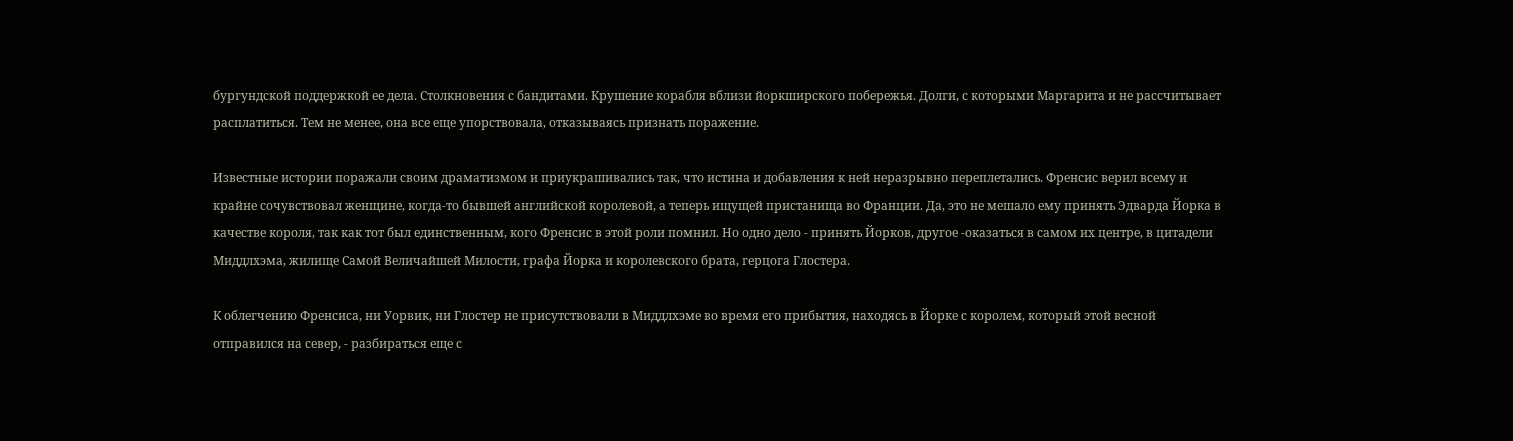бургундской поддержкой ее дела. Столкновения с бандитами. Крушение корабля вблизи йоркширского побережья. Долги, с которыми Маргарита и не рассчитывает расплатиться. Тем не менее, она все еще упорствовала, отказываясь признать поражение.

Известные истории поражали своим драматизмом и приукрашивались так, что истина и добавления к ней неразрывно переплетались. Френсис верил всему и крайне сочувствовал женщине, когда-то бывшей английской королевой, а теперь ищущей пристанища во Франции. Да, это не мешало ему принять Эдварда Йорка в качестве короля, так как тот был единственным, кого Френсис в этой роли помнил. Но одно дело - принять Йорков, другое -оказаться в самом их центре, в цитадели Миддлхэма, жилище Самой Величайшей Милости, графа Йорка и королевского брата, герцога Глостера.

К облегчению Френсиса, ни Уорвик, ни Глостер не присутствовали в Миддлхэме во время его прибытия, находясь в Йорке с королем, который этой весной отправился на север, - разбираться еще с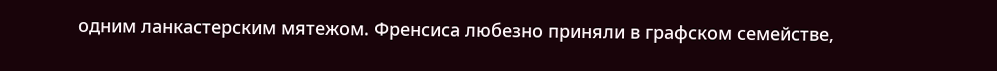одним ланкастерским мятежом. Френсиса любезно приняли в графском семействе,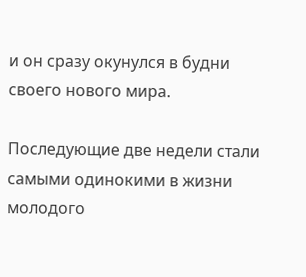и он сразу окунулся в будни своего нового мира.

Последующие две недели стали самыми одинокими в жизни молодого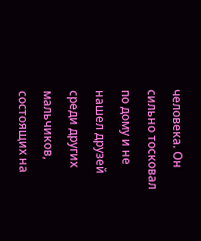человека. Он сильно тосковал по дому и не нашел друзей среди других мальчиков, состоящих на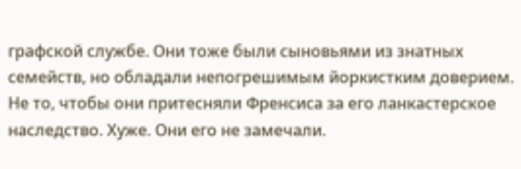графской службе. Они тоже были сыновьями из знатных семейств, но обладали непогрешимым йоркистким доверием. Не то, чтобы они притесняли Френсиса за его ланкастерское наследство. Хуже. Они его не замечали.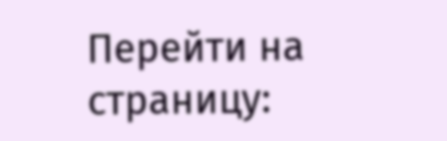Перейти на страницу: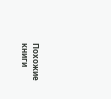Похожие книги